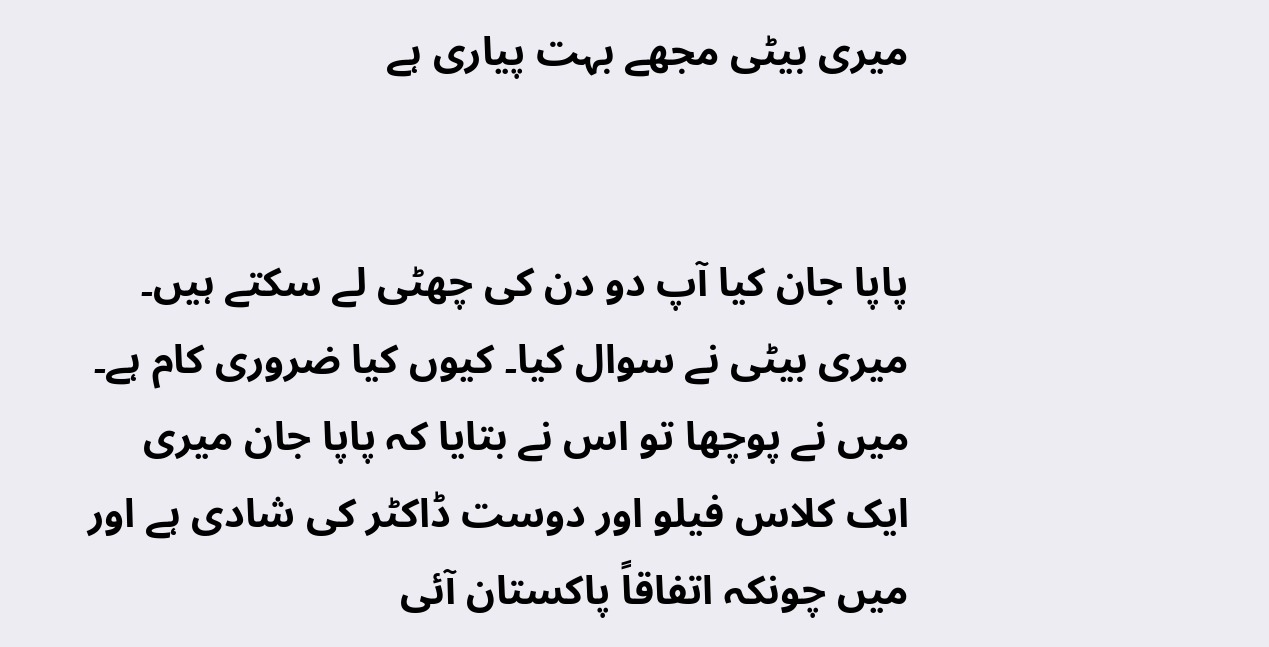میری بیٹی مجھے بہت پیاری ہے


پاپا جان کیا آپ دو دن کی چھٹی لے سکتے ہیں۔ میری بیٹی نے سوال کیا۔ کیوں کیا ضروری کام ہے۔ میں نے پوچھا تو اس نے بتایا کہ پاپا جان میری ایک کلاس فیلو اور دوست ڈاکٹر کی شادی ہے اور میں چونکہ اتفاقاً پاکستان آئی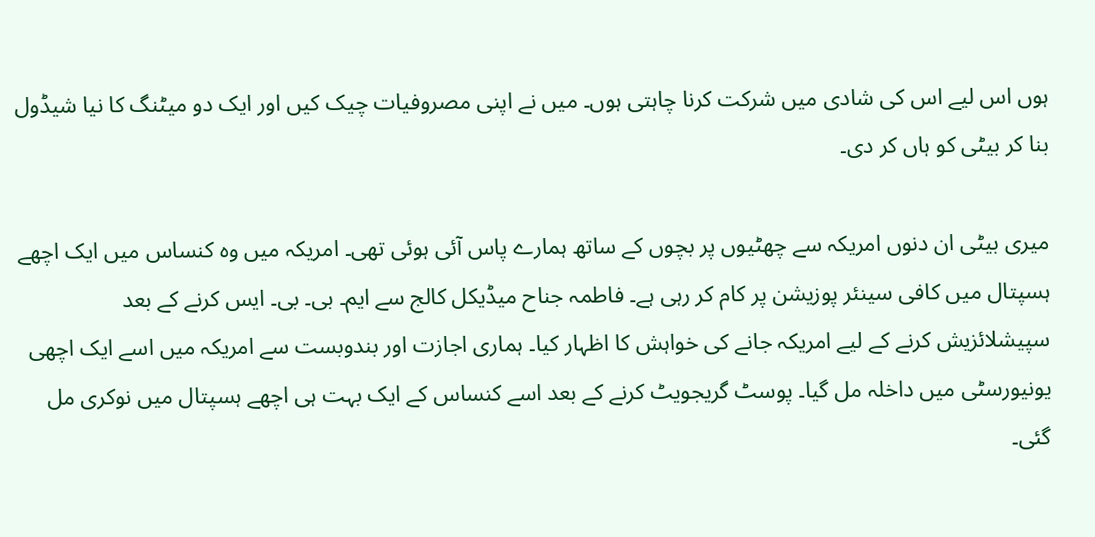ہوں اس لیے اس کی شادی میں شرکت کرنا چاہتی ہوں۔ میں نے اپنی مصروفیات چیک کیں اور ایک دو میٹنگ کا نیا شیڈول بنا کر بیٹی کو ہاں کر دی۔

میری بیٹی ان دنوں امریکہ سے چھٹیوں پر بچوں کے ساتھ ہمارے پاس آئی ہوئی تھی۔ امریکہ میں وہ کنساس میں ایک اچھے ہسپتال میں کافی سینئر پوزیشن پر کام کر رہی ہے۔ فاطمہ جناح میڈیکل کالج سے ایم۔ بی۔ بی۔ ایس کرنے کے بعد سپیشلائزیش کرنے کے لیے امریکہ جانے کی خواہش کا اظہار کیا۔ ہماری اجازت اور بندوبست سے امریکہ میں اسے ایک اچھی یونیورسٹی میں داخلہ مل گیا۔ پوسٹ گریجویٹ کرنے کے بعد اسے کنساس کے ایک بہت ہی اچھے ہسپتال میں نوکری مل گئی۔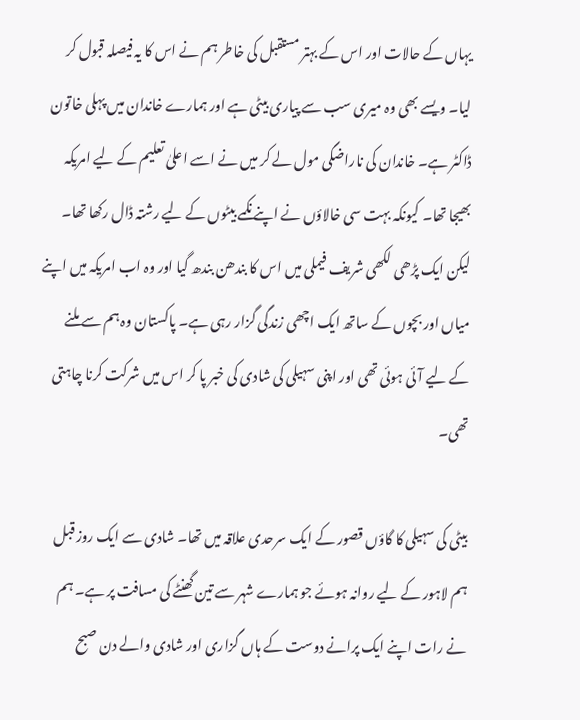یہاں کے حالات اور اس کے بہتر مستقبل کی خاطر ہم نے اس کا یہ فیصلہ قبول کر لیا۔ ویسے بھی وہ میری سب سے پیاری بیٹی ہے اور ہمارے خاندان میں پہلی خاتون ڈاکٹر ہے۔ خاندان کی ناراضگی مول لے کر میں نے اسے اعلیٰ تعلیم کے لیے امریکہ بھیجا تھا۔ کیونکہ بہت سی خالاؤں نے اپنے نکمے بیٹوں کے لیے رشتہ ڈال رکھا تھا۔ لیکن ایک پڑھی لکھی شریف فیملی میں اس کا بندھن بندھ گیا اور وہ اب امریکہ میں اپنے میاں اور بچوں کے ساتھ ایک اچھی زندگی گزار رہی ہے۔ پاکستان وہ ہم سے ملنے کے لیے آئی ہوئی تھی اور اپنی سہیلی کی شادی کی خبر پا کر اس میں شرکت کرنا چاہتی تھی۔

بیٹی کی سہیلی کا گاؤں قصور کے ایک سرحدی علاقہ میں تھا۔ شادی سے ایک روز قبل ہم لاہور کے لیے روانہ ہوئے جو ہمارے شہر سے تین گھنٹے کی مسافت پر ہے۔ ہم نے رات اپنے ایک پرانے دوست کے ہاں گزاری اور شادی والے دن صبح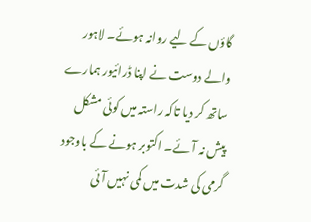گاؤں کے لیے روانہ ہوئے۔ لاہور والے دوست نے اپنا ڈرائیور ہمارے ساتھ کر دیا تاکہ راستہ میں کوئی مشکل پیش نہ آئے۔ اکتوبر ہونے کے باوجود گرمی کی شدت میں کمی نہیں آئی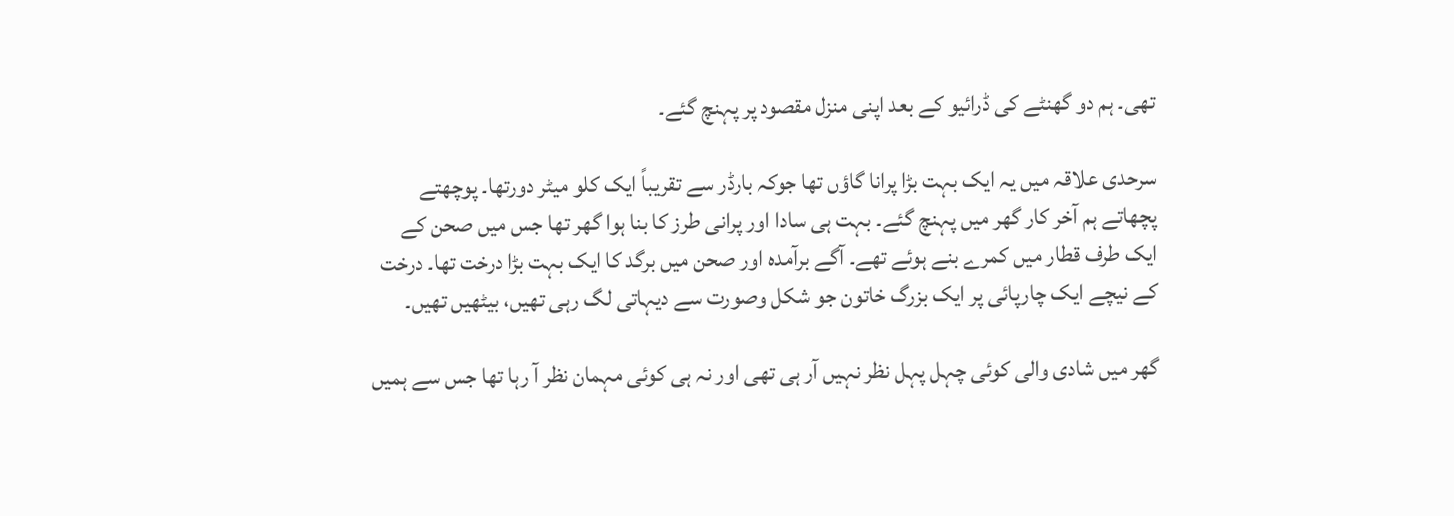تھی۔ ہم دو گھنٹے کی ڈرائیو کے بعد اپنی منزل مقصود پر پہنچ گئے۔

سرحدی علاقہ میں یہ ایک بہت بڑا پرانا گاؤں تھا جوکہ بارڈر سے تقریباً ایک کلو میٹر دورتھا۔ پوچھتے پچھاتے ہم آخر کار گھر میں پہنچ گئے۔ بہت ہی سادا اور پرانی طرز کا بنا ہوا گھر تھا جس میں صحن کے ایک طرف قطار میں کمرے بنے ہوئے تھے۔ آگے برآمدہ اور صحن میں برگد کا ایک بہت بڑا درخت تھا۔ درخت کے نیچے ایک چارپائی پر ایک بزرگ خاتون جو شکل وصورت سے دیہاتی لگ رہی تھیں، بیٹھیں تھیں۔

گھر میں شادی والی کوئی چہل پہل نظر نہیں آر ہی تھی اور نہ ہی کوئی مہمان نظر آ رہا تھا جس سے ہمیں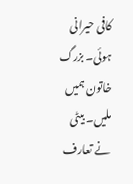کافی حیرانی ہوئی۔ بزرگ خاتون ہمیں ملیں۔ بیٹی نے تعارف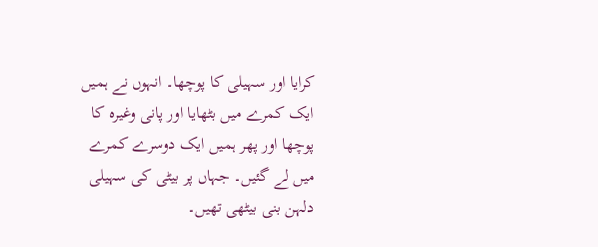کرایا اور سہیلی کا پوچھا۔ انہوں نے ہمیں ایک کمرے میں بٹھایا اور پانی وغیرہ کا پوچھا اور پھر ہمیں ایک دوسرے کمرے میں لے گئیں۔ جہاں پر بیٹی کی سہیلی دلہن بنی بیٹھی تھیں۔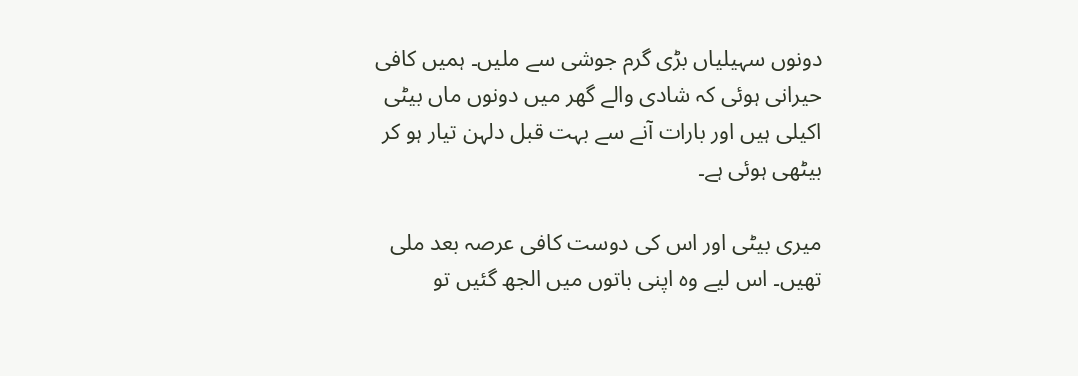دونوں سہیلیاں بڑی گرم جوشی سے ملیں۔ ہمیں کافی حیرانی ہوئی کہ شادی والے گھر میں دونوں ماں بیٹی اکیلی ہیں اور بارات آنے سے بہت قبل دلہن تیار ہو کر بیٹھی ہوئی ہے۔

میری بیٹی اور اس کی دوست کافی عرصہ بعد ملی تھیں۔ اس لیے وہ اپنی باتوں میں الجھ گئیں تو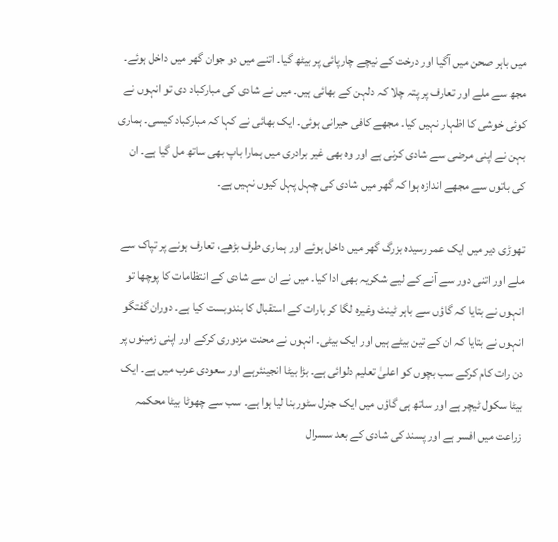میں باہر صحن میں آگیا اور درخت کے نیچے چارپائی پر بیٹھ گیا۔ اتنے میں دو جوان گھر میں داخل ہوئے۔ مجھ سے ملے اور تعارف پر پتہ چلا کہ دلہن کے بھائی ہیں۔ میں نے شادی کی مبارکباد دی تو انہوں نے کوئی خوشی کا اظہار نہیں کیا۔ مجھے کافی حیرانی ہوئی۔ ایک بھائی نے کہا کہ مبارکباد کیسی۔ ہماری بہن نے اپنی مرضی سے شادی کرنی ہے اور وہ بھی غیر برادری میں ہمارا باپ بھی ساتھ مل گیا ہے۔ ان کی باتوں سے مجھے اندازہ ہوا کہ گھر میں شادی کی چہل پہل کیوں نہیں ہے۔

تھوڑی دیر میں ایک عمر رسیدہ بزرگ گھر میں داخل ہوئے اور ہماری طرف بڑھے، تعارف ہونے پر تپاک سے ملے اور اتنی دور سے آنے کے لیے شکریہ بھی ادا کیا۔ میں نے ان سے شادی کے انتظامات کا پوچھا تو انہوں نے بتایا کہ گاؤں سے باہر ٹینٹ وغیرہ لگا کر بارات کے استقبال کا بندوبست کیا ہے۔ دوران گفتگو انہوں نے بتایا کہ ان کے تین بیٹے ہیں اور ایک بیٹی۔ انہوں نے محنت مزدوری کرکے اور اپنی زمینوں پر دن رات کام کرکے سب بچوں کو اعلیٰ تعلیم دلوائی ہے۔ بڑا بیٹا انجینئرہے اور سعودی عرب میں ہے۔ ایک بیٹا سکول ٹیچر ہے اور ساتھ ہی گاؤں میں ایک جنرل سٹوربنا لیا ہوا ہے۔ سب سے چھوٹا بیٹا محکمہ زراعت میں افسر ہے اور پسند کی شادی کے بعد سسرال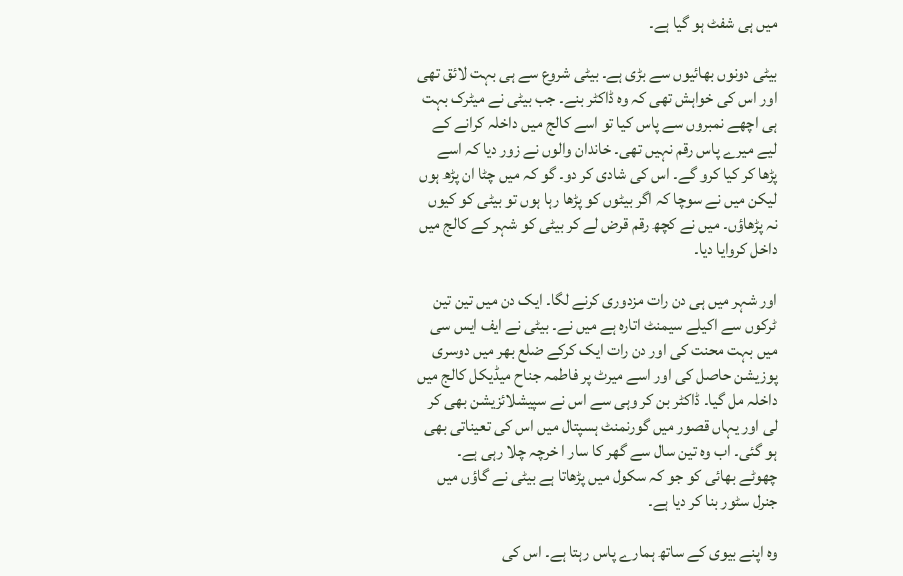میں ہی شفٹ ہو گیا ہے۔

بیٹی دونوں بھائیوں سے بڑی ہے۔ بیٹی شروع سے ہی بہت لائق تھی اور اس کی خواہش تھی کہ وہ ڈاکٹر بنے۔ جب بیٹی نے میٹرک بہت ہی اچھے نمبروں سے پاس کیا تو اسے کالج میں داخلہ کرانے کے لیے میرے پاس رقم نہیں تھی۔ خاندان والوں نے زور دیا کہ اسے پڑھا کر کیا کرو گے۔ اس کی شادی کر دو۔ گو کہ میں چٹا ان پڑھ ہوں لیکن میں نے سوچا کہ اگر بیٹوں کو پڑھا رہا ہوں تو بیٹی کو کیوں نہ پڑھاؤں۔ میں نے کچھ رقم قرض لے کر بیٹی کو شہر کے کالج میں داخل کروایا دیا۔

اور شہر میں ہی دن رات مزدوری کرنے لگا۔ ایک دن میں تین تین ٹرکوں سے اکیلے سیمنٹ اتارہ ہے میں نے۔ بیٹی نے ایف ایس سی میں بہت محنت کی اور دن رات ایک کرکے ضلع بھر میں دوسری پوزیشن حاصل کی اور اسے میرٹ پر فاطمہ جناح میڈیکل کالج میں داخلہ مل گیا۔ ڈاکٹر بن کر وہی سے اس نے سپیشلائزیشن بھی کر لی اور یہاں قصور میں گورنمنٹ ہسپتال میں اس کی تعیناتی بھی ہو گئی۔ اب وہ تین سال سے گھر کا سار ا خرچہ چلا رہی ہے۔ چھوٹے بھائی کو جو کہ سکول میں پڑھاتا ہے بیٹی نے گاؤں میں جنرل سٹور بنا کر دیا ہے۔

وہ اپنے بیوی کے ساتھ ہمارے پاس رہتا ہے۔ اس کی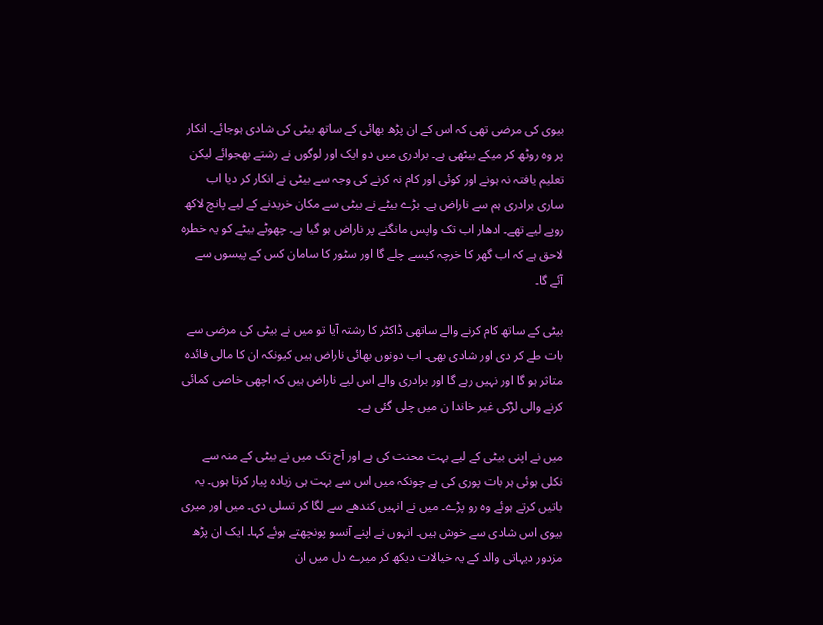بیوی کی مرضی تھی کہ اس کے ان پڑھ بھائی کے ساتھ بیٹی کی شادی ہوجائے۔ انکار پر وہ روٹھ کر میکے بیٹھی ہے۔ برادری میں دو ایک اور لوگوں نے رشتے بھجوائے لیکن تعلیم یافتہ نہ ہونے اور کوئی اور کام نہ کرنے کی وجہ سے بیٹی نے انکار کر دیا اب ساری برادری ہم سے ناراض ہے۔ بڑے بیٹے نے بیٹی سے مکان خریدنے کے لیے پانچ لاکھ روپے لیے تھے۔ ادھار اب تک واپس مانگنے پر ناراض ہو گیا ہے۔ چھوٹے بیٹے کو یہ خطرہ لاحق ہے کہ اب گھر کا خرچہ کیسے چلے گا اور سٹور کا سامان کس کے پیسوں سے آئے گا۔

بیٹی کے ساتھ کام کرنے والے ساتھی ڈاکٹر کا رشتہ آیا تو میں نے بیٹی کی مرضی سے بات طے کر دی اور شادی بھی۔ اب دونوں بھائی ناراض ہیں کیونکہ ان کا مالی فائدہ متاثر ہو گا اور نہیں رہے گا اور برادری والے اس لیے ناراض ہیں کہ اچھی خاصی کمائی کرنے والی لڑکی غیر خاندا ن میں چلی گئی ہے۔

میں نے اپنی بیٹی کے لیے بہت محنت کی ہے اور آج تک میں نے بیٹی کے منہ سے نکلی ہوئی ہر بات پوری کی ہے چونکہ میں اس سے بہت ہی زیادہ پیار کرتا ہوں۔ یہ باتیں کرتے ہوئے وہ رو پڑے۔ میں نے انہیں کندھے سے لگا کر تسلی دی۔ میں اور میری بیوی اس شادی سے خوش ہیں۔ انہوں نے اپنے آنسو پونچھتے ہوئے کہا۔ ایک ان پڑھ مزدور دیہاتی والد کے یہ خیالات دیکھ کر میرے دل میں ان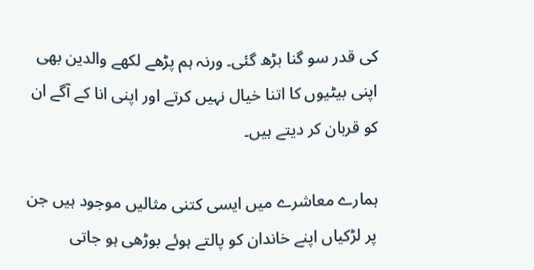کی قدر سو گنا بڑھ گئی۔ ورنہ ہم پڑھے لکھے والدین بھی اپنی بیٹیوں کا اتنا خیال نہیں کرتے اور اپنی انا کے آگے ان کو قربان کر دیتے ہیں۔

ہمارے معاشرے میں ایسی کتنی مثالیں موجود ہیں جن پر لڑکیاں اپنے خاندان کو پالتے ہوئے بوڑھی ہو جاتی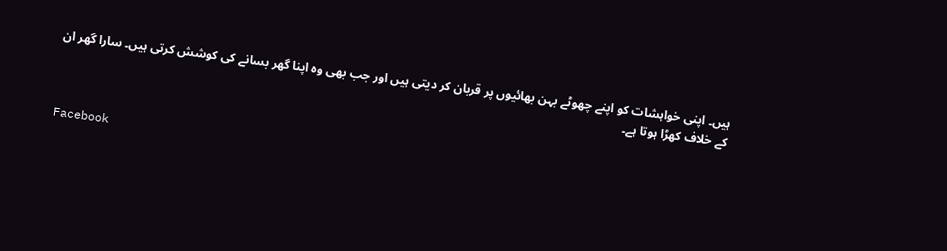ہیں۔ اپنی خواہشات کو اپنے چھوٹے بہن بھائیوں پر قربان کر دیتی ہیں اور جب بھی وہ اپنا گھر بسانے کی کوشش کرتی ہیں۔ سارا گھر ان کے خلاف کھڑا ہوتا ہے۔


Facebook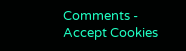Comments - Accept Cookies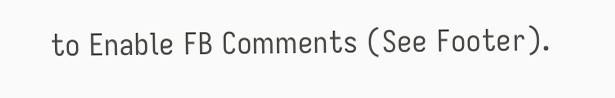to Enable FB Comments (See Footer).